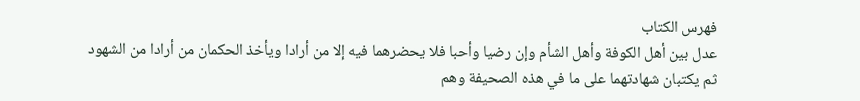فهرس الكتاب
عدل بين أهل الكوفة وأهل الشأم وإن رضيا وأحبا فلا يحضرهما فيه إلا من أرادا ويأخذ الحكمان من أرادا من الشهود ثم يكتبان شهادتهما على ما في هذه الصحيفة وهم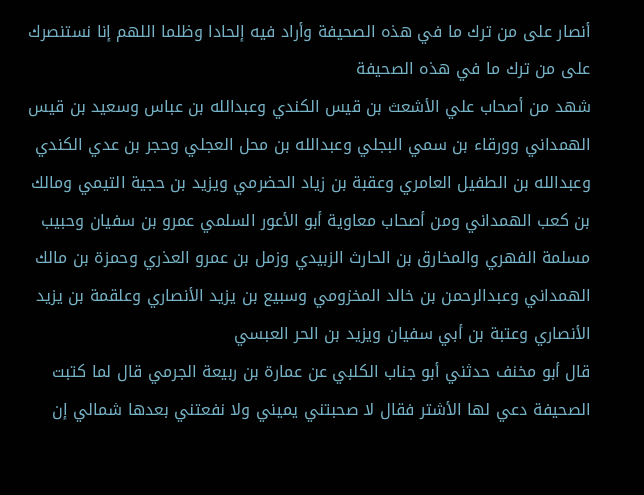أنصار على من ترك ما في هذه الصحيفة وأراد فيه إلحادا وظلما اللهم إنا نستنصرك على من ترك ما في هذه الصحيفة
شهد من أصحاب علي الأشعث بن قيس الكندي وعبدالله بن عباس وسعيد بن قيس الهمداني وورقاء بن سمي البجلي وعبدالله بن محل العجلي وحجر بن عدي الكندي وعبدالله بن الطفيل العامري وعقبة بن زياد الحضرمي ويزيد بن حجية التيمي ومالك بن كعب الهمداني ومن أصحاب معاوية أبو الأعور السلمي عمرو بن سفيان وحبيب مسلمة الفهري والمخارق بن الحارث الزبيدي وزمل بن عمرو العذري وحمزة بن مالك الهمداني وعبدالرحمن بن خالد المخزومي وسبيع بن يزيد الأنصاري وعلقمة بن يزيد الأنصاري وعتبة بن أبي سفيان ويزيد بن الحر العبسي
قال أبو مخنف حدثني أبو جناب الكلبي عن عمارة بن ربيعة الجرمي قال لما كتبت الصحيفة دعي لها الأشتر فقال لا صحبتني يميني ولا نفعتني بعدها شمالي إن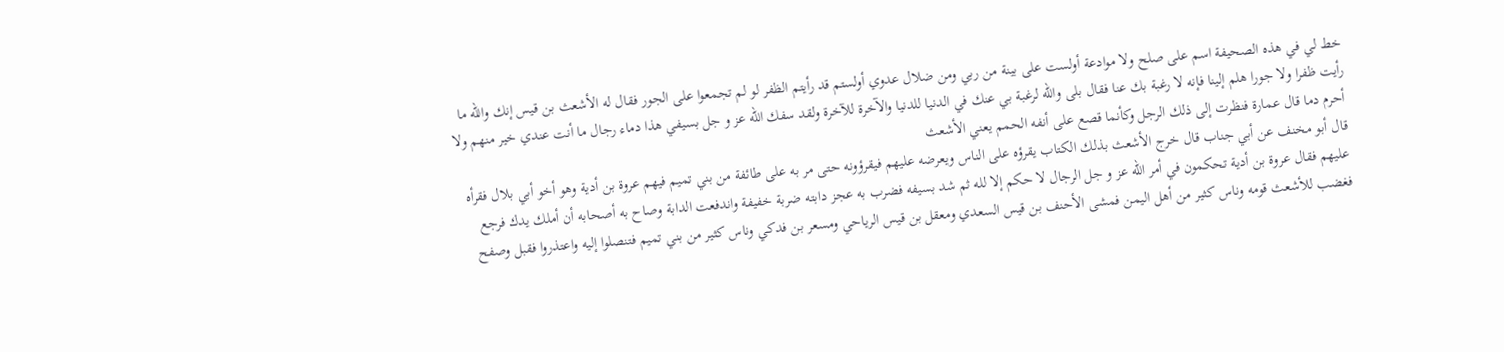خط لي في هذه الصحيفة اسم على صلح ولا موادعة أولست على بينة من ربي ومن ضلال عدوي أولستم قد رأيتم الظفر لو لم تجمعوا على الجور فقال له الأشعث بن قيس إنك والله ما رأيت ظفرا ولا جورا هلم إلينا فإنه لا رغبة بك عنا فقال بلى والله لرغبة بي عنك في الدنيا للدنيا والآخرة للآخرة ولقد سفك الله عز و جل بسيفي هذا دماء رجال ما أنت عندي خير منهم ولا أحرم دما قال عمارة فنظرت إلى ذلك الرجل وكأنما قصع على أنفه الحمم يعني الأشعث
قال أبو مخنف عن أبي جناب قال خرج الأشعث بذلك الكتاب يقرؤه على الناس ويعرضه عليهم فيقرؤونه حتى مر به على طائفة من بني تميم فيهم عروة بن أدية وهو أخو أبي بلال فقرأه عليهم فقال عروة بن أدية تحكمون في أمر الله عز و جل الرجال لا حكم إلا لله ثم شد بسيفه فضرب به عجز دابته ضربة خفيفة واندفعت الدابة وصاح به أصحابه أن أملك يدك فرجع فغضب للأشعث قومه وناس كثير من أهل اليمن فمشى الأحنف بن قيس السعدي ومعقل بن قيس الرياحي ومسعر بن فدكي وناس كثير من بني تميم فتنصلوا إليه واعتذروا فقبل وصفح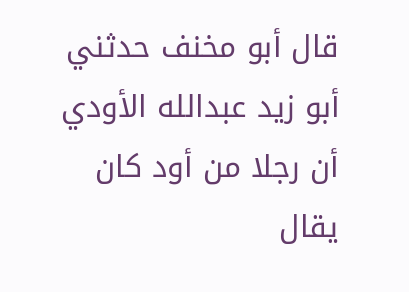قال أبو مخنف حدثني أبو زيد عبدالله الأودي أن رجلا من أود كان يقال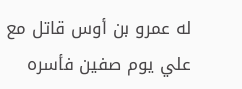له عمرو بن أوس قاتل مع علي يوم صفين فأسره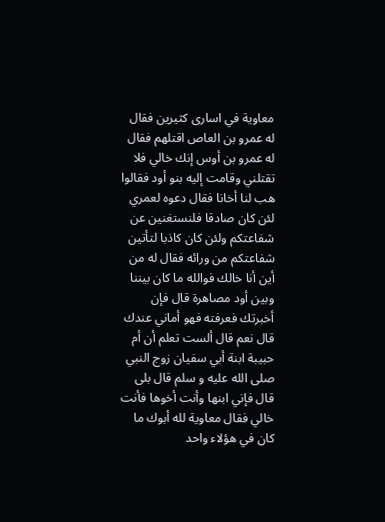معاوية في اسارى كثيرين فقال له عمرو بن العاص اقتلهم فقال له عمرو بن أوس إنك خالي فلا تقتلني وقامت إليه بنو أود فقالوا هب لنا أخانا فقال دعوه لعمري لئن كان صادقا فلنستغنين عن شفاعتكم ولئن كان كاذبا لتأتين شفاعتكم من ورائه فقال له من أين أنا خالك فوالله ما كان بيننا وبين أود مصاهرة قال فإن أخبرتك فعرفته فهو أماني عندك قال نعم قال ألست تعلم أن أم حبيبة ابنة أبي سفيان زوج النبي صلى الله عليه و سلم قال بلى قال فإني ابنها وأنت أخوها فأنت خالي فقال معاوية لله أبوك ما كان في هؤلاء واحد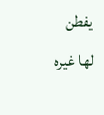يفطن لها غيره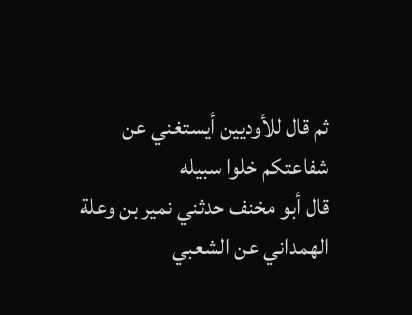ثم قال للأوديين أيستغني عن شفاعتكم خلوا سبيله
قال أبو مخنف حدثني نمير بن وعلة الهمداني عن الشعبي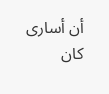أن أسارى كان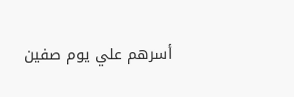أسرهم علي يوم صفين